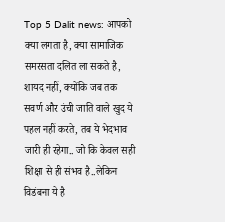Top 5 Dalit news: आपको क्या लगता है, क्या सामाजिक समरसता दलित ला सकते है, शायद नहीं, क्योंकि जब तक सवर्ण और उंची जाति वाले खुद ये पहल नहीं करते, तब ये भेदभाव जारी ही रहेगा.. जो कि केवल सही शिक्षा से ही संभव है..लेकिन विडंबना ये है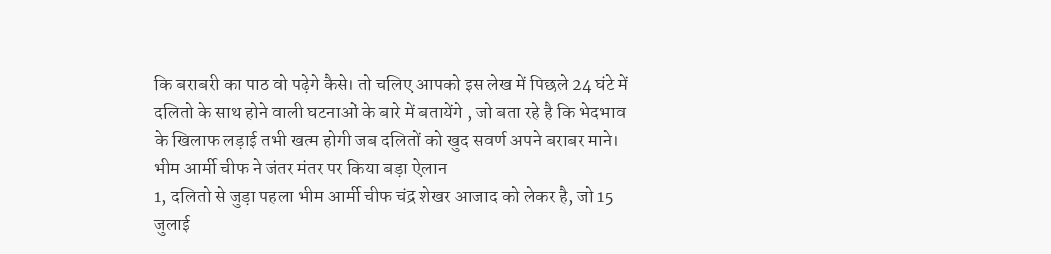कि बराबरी का पाठ वो पढ़ेगे कैसे। तो चलिए आपको इस लेख में पिछले 24 घंटे में दलितो के साथ होने वाली घटनाओं के बारे में बतायेंगे , जो बता रहे है कि भेदभाव के खिलाफ लड़ाई तभी खत्म होगी जब दलितों को खुद सवर्ण अपने बराबर माने।
भीम आर्मी चीफ ने जंतर मंतर पर किया बड़ा ऐलान
1, दलितो से जुड़ा पहला भीम आर्मी चीफ चंद्र शेखर आजाद को लेकर है, जो 15 जुलाई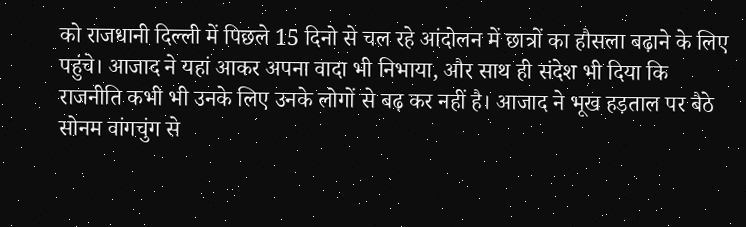को राजधानी दिल्ली में पिछले 15 दिनो से चल रहे आंदोलन में छात्रों का हौसला बढ़ाने के लिए पहुंचे। आजाद ने यहां आकर अपना वादा भी निभाया, और साथ ही संदेश भी दिया कि राजनीति कभी भी उनके लिए उनके लोगों से बढ़ कर नहीं है। आजाद ने भूख हड़ताल पर बैठे सोनम वांगचुंग से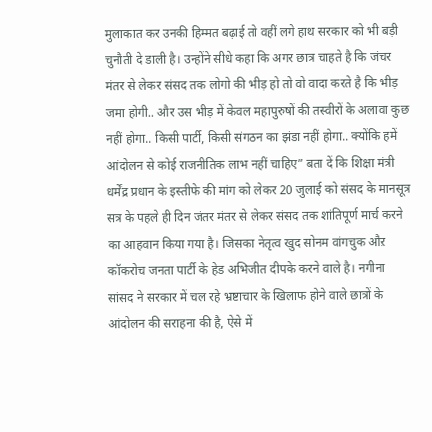मुलाकात कर उनकी हिम्मत बढ़ाई तो वहीं लगे हाथ सरकार को भी बड़ी चुनौती दे डाली है। उन्होंने सीधे कहा कि अगर छात्र चाहते है कि जंचर मंतर से लेकर संसद तक लोगो की भीड़ हो तो वो वादा करते है कि भीड़ जमा होगी.. और उस भीड़ में केवल महापुरुषों की तस्वीरों के अलावा कुछ नहीं होगा.. किसी पार्टी, किसी संगठन का झंडा नहीं होगा.. क्योंकि हमें आंदोलन से कोई राजनीतिक लाभ नहीं चाहिए” बता दें कि शिक्षा मंत्री धर्मेंद्र प्रधान के इस्तीफे की मांग को लेकर 20 जुलाई को संसद के मानसूत्र सत्र के पहले ही दिन जंतर मंतर से लेकर संसद तक शांतिपूर्ण मार्च करने का आहवान किया गया है। जिसका नेतृत्व खुद सोनम वांगचुक औऱ कॉकरोच जनता पार्टी के हेड अभिजीत दीपके करने वाले है। नगीना सांसद ने सरकार में चल रहे भ्रष्टाचार के खिलाफ होने वाले छात्रों के आंदोलन की सराहना की है, ऐसे में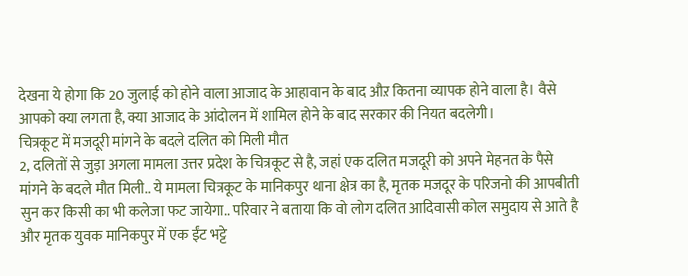देखना ये होगा कि 20 जुलाई को होने वाला आजाद के आहावान के बाद औऱ कितना व्यापक होने वाला है। वैसे आपको क्या लगता है, क्या आजाद के आंदोलन में शामिल होने के बाद सरकार की नियत बदलेगी।
चित्रकूट में मजदूरी मांगने के बदले दलित को मिली मौत
2, दलितों से जुड़ा अगला मामला उत्तर प्रदेश के चित्रकूट से है, जहां एक दलित मजदूरी को अपने मेहनत के पैसे मांगने के बदले मौत मिली.. ये मामला चित्रकूट के मानिकपुर थाना क्षेत्र का है, मृतक मजदूर के परिजनो की आपबीती सुन कर किसी का भी कलेजा फट जायेगा.. परिवार ने बताया कि वो लोग दलित आदिवासी कोल समुदाय से आते है और मृतक युवक मानिकपुर में एक ईंट भट्टे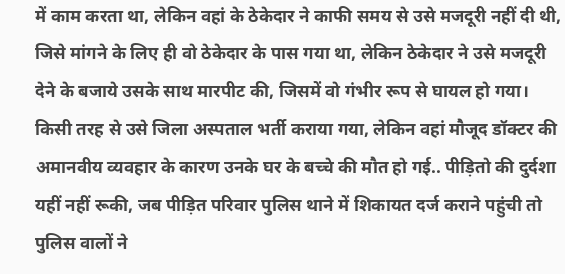में काम करता था, लेकिन वहां के ठेकेदार ने काफी समय से उसे मजदूरी नहीं दी थी, जिसे मांगने के लिए ही वो ठेकेदार के पास गया था, लेकिन ठेकेदार ने उसे मजदूरी देने के बजाये उसके साथ मारपीट की, जिसमें वो गंभीर रूप से घायल हो गया। किसी तरह से उसे जिला अस्पताल भर्ती कराया गया, लेकिन वहां मौजूद डॉक्टर की अमानवीय व्यवहार के कारण उनके घर के बच्चे की मौत हो गई.. पीड़ितो की दुर्दशा यहीं नहीं रूकी, जब पीड़ित परिवार पुलिस थाने में शिकायत दर्ज कराने पहुंची तो पुलिस वालों ने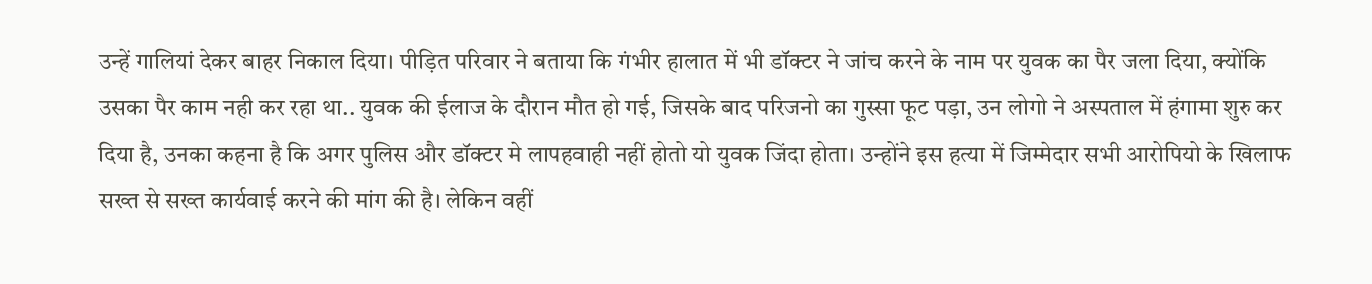उन्हें गालियां देकर बाहर निकाल दिया। पीड़ित परिवार ने बताया कि गंभीर हालात में भी डॉक्टर ने जांच करने के नाम पर युवक का पैर जला दिया, क्योंकि उसका पैर काम नही कर रहा था.. युवक की ईलाज के दौरान मौत हो गई, जिसके बाद परिजनो का गुस्सा फूट पड़ा, उन लोगो ने अस्पताल में हंगामा शुरु कर दिया है, उनका कहना है कि अगर पुलिस और डॉक्टर मे लापहवाही नहीं होतो यो युवक जिंदा होता। उन्होंने इस हत्या में जिम्मेदार सभी आरोपियो के खिलाफ सख्त से सख्त कार्यवाई करने की मांग की है। लेकिन वहीं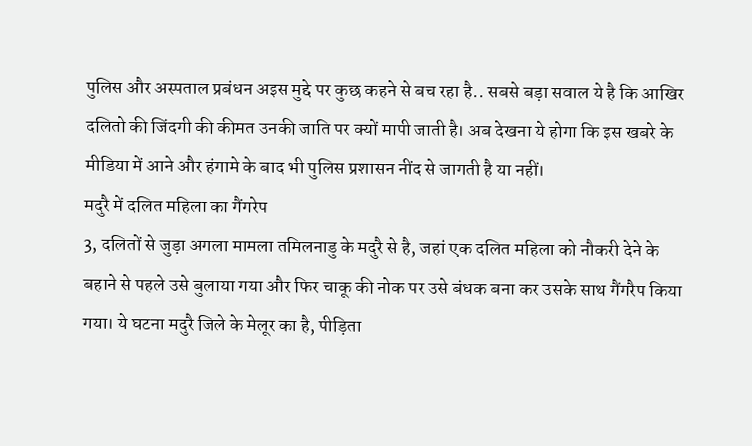पुलिस और अस्पताल प्रबंधन अइस मुद्दे पर कुछ कहने से बच रहा है.. सबसे बड़ा सवाल ये है कि आखिर दलितो की जिंदगी की कीमत उनकी जाति पर क्यों मापी जाती है। अब देखना ये होगा कि इस खबरे के मीडिया में आने और हंगामे के बाद भी पुलिस प्रशासन नींद से जागती है या नहीं।
मदुरै में दलित महिला का गैंगरेप
3, दलितों से जुड़ा अगला मामला तमिलनाडु के मदुरै से है, जहां एक दलित महिला को नौकरी देने के बहाने से पहले उसे बुलाया गया और फिर चाकू की नोक पर उसे बंधक बना कर उसके साथ गैंगरैप किया गया। ये घटना मदुरै जिले के मेलूर का है, पीड़िता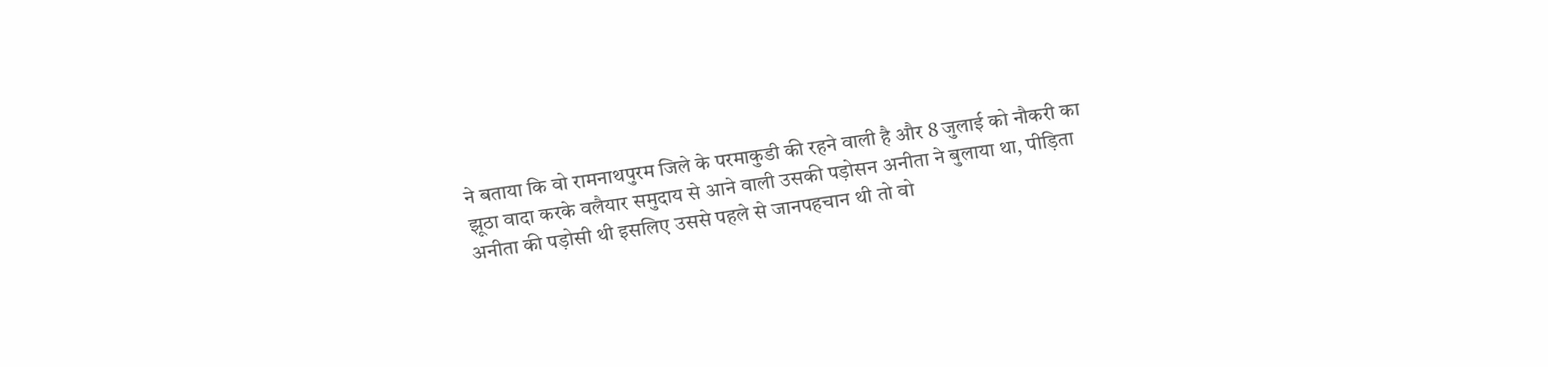ने बताया कि वो रामनाथपुरम जिले के परमाकुडी की रहने वाली है और 8 जुलाई को नौकरी का झूठा वादा करके वलैयार समुदाय से आने वाली उसकी पड़ोसन अनीता ने बुलाया था, पीड़िता अनीता की पड़ोसी थी इसलिए उससे पहले से जानपहचान थी तो वो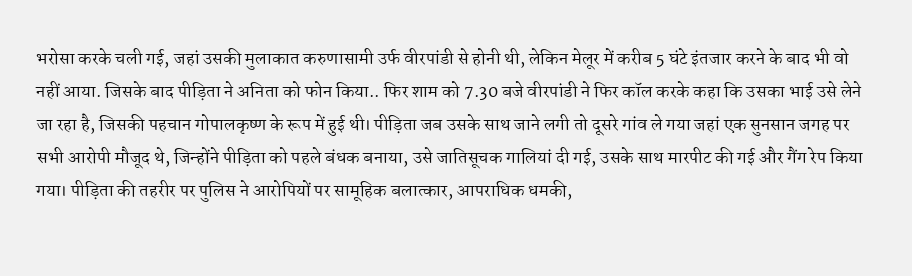भरोसा करके चली गई, जहां उसकी मुलाकात करुणासामी उर्फ वीरपांडी से होनी थी, लेकिन मेलूर में करीब 5 घंटे इंतजार करने के बाद भी वो नहीं आया. जिसके बाद पीड़िता ने अनिता को फोन किया.. फिर शाम को 7.30 बजे वीरपांडी ने फिर कॉल करके कहा कि उसका भाई उसे लेने जा रहा है, जिसकी पहचान गोपालकृष्ण के रूप में हुई थी। पीड़िता जब उसके साथ जाने लगी तो दूसरे गांव ले गया जहां एक सुनसान जगह पर सभी आरोपी मौजूद थे, जिन्होंने पीड़िता को पहले बंधक बनाया, उसे जातिसूचक गालियां दी गई, उसके साथ मारपीट की गई और गैंग रेप किया गया। पीड़िता की तहरीर पर पुलिस ने आरोपियों पर सामूहिक बलात्कार, आपराधिक धमकी,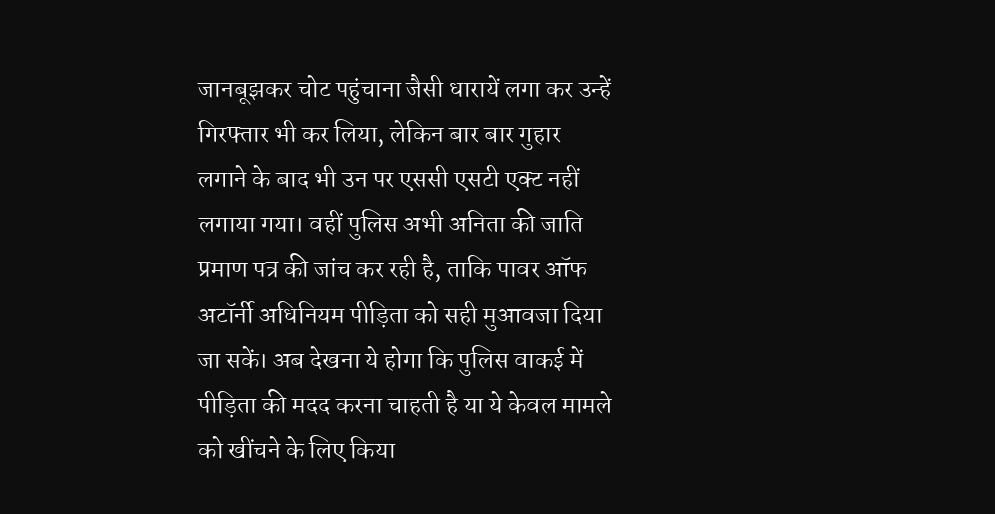जानबूझकर चोट पहुंचाना जैसी धारायें लगा कर उन्हें गिरफ्तार भी कर लिया, लेकिन बार बार गुहार लगाने के बाद भी उन पर एससी एसटी एक्ट नहीं लगाया गया। वहीं पुलिस अभी अनिता की जाति प्रमाण पत्र की जांच कर रही है, ताकि पावर ऑफ अटॉर्नी अधिनियम पीड़िता को सही मुआवजा दिया जा सकें। अब देखना ये होगा कि पुलिस वाकई में पीड़िता की मदद करना चाहती है या ये केवल मामले को खींचने के लिए किया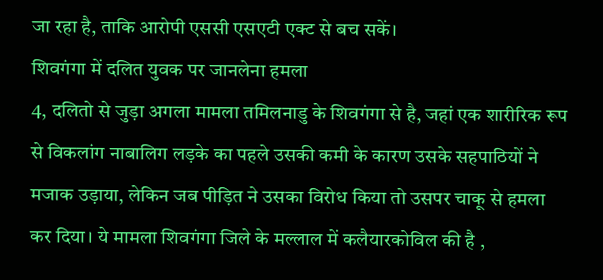जा रहा है, ताकि आरोपी एससी एसएटी एक्ट से बच सकें।
शिवगंगा में दलित युवक पर जानलेना हमला
4, दलितो से जुड़ा अगला मामला तमिलनाडु के शिवगंगा से है, जहां एक शारीरिक रूप से विकलांग नाबालिग लड़के का पहले उसकी कमी के कारण उसके सहपाठियों ने मजाक उड़ाया, लेकिन जब पीड़ित ने उसका विरोध किया तो उसपर चाकू से हमला कर दिया। ये मामला शिवगंगा जिले के मल्लाल में कलैयारकोविल की है ,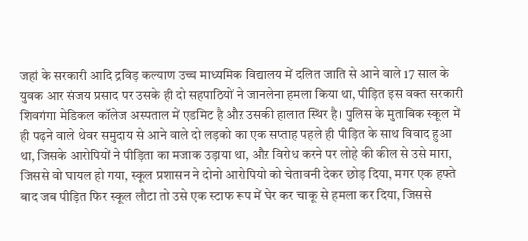जहां के सरकारी आदि द्रविड़ कल्याण उच्च माध्यमिक विद्यालय में दलित जाति से आने वाले 17 साल के युवक आर संजय प्रसाद पर उसके ही दो सहपाठियों ने जानलेना हमला किया था, पीड़ित इस वक्त सरकारी शिवगंगा मेडिकल कॉलेज अस्पताल में एडमिट है औऱ उसकी हालात स्थिर है। पुलिस के मुताबिक स्कूल में ही पढ़ने वाले थेवर समुदाय से आने वाले दो लड़को का एक सप्ताह पहले ही पीड़ित के साथ विवाद हुआ था, जिसके आरोपियों ने पीड़िता का मजाक उड़ाया था, औऱ विरोध करने पर लोहे की कील से उसे मारा, जिससे वो घायल हो गया, स्कूल प्रशासन ने दोनो आरोपियो को चेतावनी देकर छोड़ दिया, मगर एक हफ्ते बाद जब पीड़ित फिर स्कूल लौटा तो उसे एक स्टाफ रूप में घेर कर चाकू से हमला कर दिया, जिससे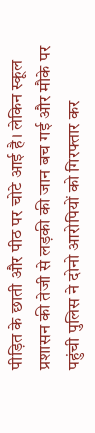पीड़ित के छाती और पीठ पर चोटे आई है। लेकिन स्कूल प्रशासन की तेजी से लड़की की जान बच गई और मौके पर पहुंची पुलिस ने दोनो आरोपियों को गिरफ्तार कर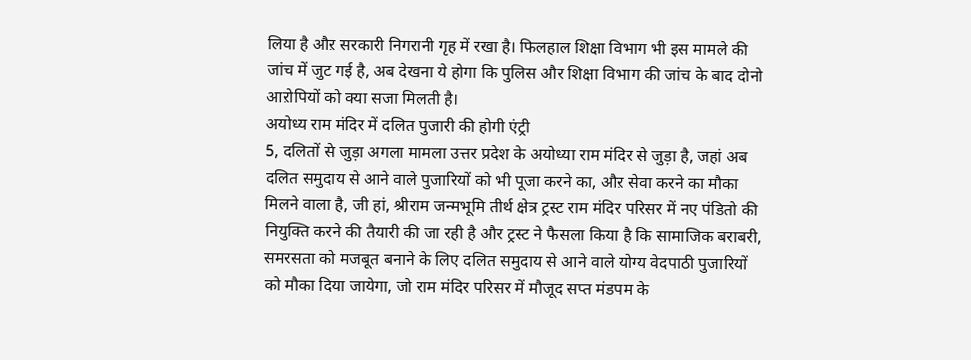लिया है औऱ सरकारी निगरानी गृह में रखा है। फिलहाल शिक्षा विभाग भी इस मामले की जांच में जुट गई है, अब देखना ये होगा कि पुलिस और शिक्षा विभाग की जांच के बाद दोनो आऱोपियों को क्या सजा मिलती है।
अयोध्य राम मंदिर में दलित पुजारी की होगी एंट्री
5, दलितों से जुड़ा अगला मामला उत्तर प्रदेश के अयोध्या राम मंदिर से जुड़ा है, जहां अब दलित समुदाय से आने वाले पुजारियों को भी पूजा करने का, औऱ सेवा करने का मौका मिलने वाला है, जी हां, श्रीराम जन्मभूमि तीर्थ क्षेत्र ट्रस्ट राम मंदिर परिसर में नए पंडितो की नियुक्ति करने की तैयारी की जा रही है और ट्रस्ट ने फैसला किया है कि सामाजिक बराबरी, समरसता को मजबूत बनाने के लिए दलित समुदाय से आने वाले योग्य वेदपाठी पुजारियों को मौका दिया जायेगा, जो राम मंदिर परिसर में मौजूद सप्त मंडपम के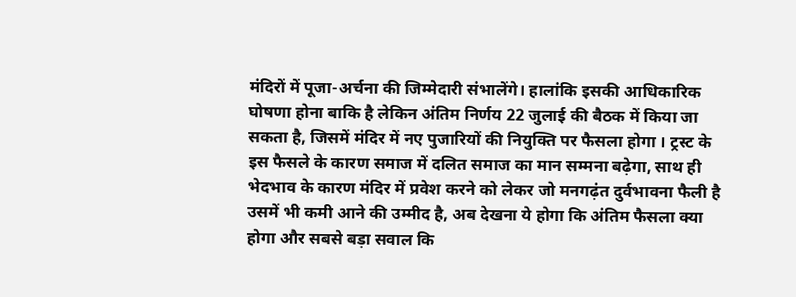मंदिरों में पूजा-अर्चना की जिम्मेदारी संभालेंगे। हालांकि इसकी आधिकारिक घोषणा होना बाकि है लेकिन अंतिम निर्णय 22 जुलाई की बैठक में किया जा सकता है, जिसमें मंदिर में नए पुजारियों की नियुक्ति पर फैसला होगा । ट्रस्ट के इस फैसले के कारण समाज में दलित समाज का मान सम्मना बढ़ेगा, साथ ही भेदभाव के कारण मंदिर में प्रवेश करने को लेकर जो मनगढ़ंत दुर्वभावना फैली है उसमें भी कमी आने की उम्मीद है, अब देखना ये होगा कि अंतिम फैसला क्या होगा और सबसे बड़ा सवाल कि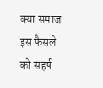क्या समाज इस फैसले को सहर्ष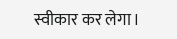स्वीकार कर लेगा।